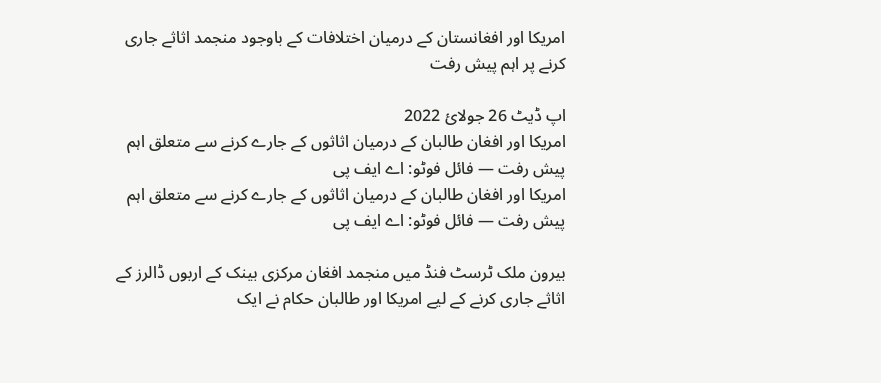امریکا اور افغانستان کے درمیان اختلافات کے باوجود منجمد اثاثے جاری کرنے پر اہم پیش رفت

اپ ڈیٹ 26 جولائ 2022
امریکا اور افغان طالبان کے درمیان اثاثوں کے جارے کرنے سے متعلق اہم پیش رفت — فائل فوٹو: اے ایف پی
امریکا اور افغان طالبان کے درمیان اثاثوں کے جارے کرنے سے متعلق اہم پیش رفت — فائل فوٹو: اے ایف پی

بیرون ملک ٹرسٹ فنڈ میں منجمد افغان مرکزی بینک کے اربوں ڈالرز کے اثاثے جاری کرنے کے لیے امریکا اور طالبان حکام نے ایک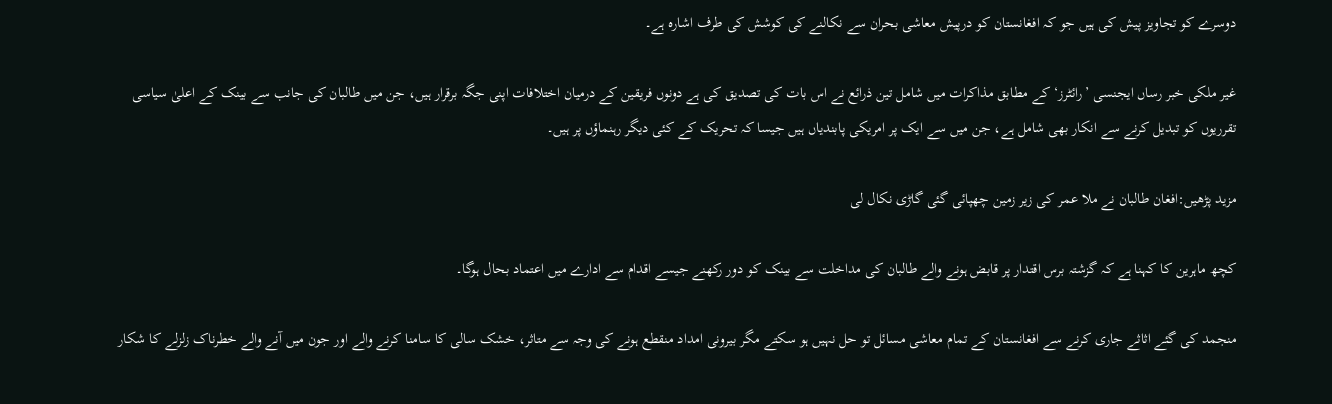دوسرے کو تجاویز پیش کی ہیں جو کہ افغانستان کو درپیش معاشی بحران سے نکالنے کی کوشش کی طرف اشارہ ہے۔

غیر ملکی خبر رساں ایجنسی ’رائٹرز‘ کے مطابق مذاکرات میں شامل تین ذرائع نے اس بات کی تصدیق کی ہے دونوں فریقین کے درمیان اختلافات اپنی جگہ برقرار ہیں، جن میں طالبان کی جانب سے بینک کے اعلیٰ سیاسی تقرریوں کو تبدیل کرنے سے انکار بھی شامل ہے، جن میں سے ایک پر امریکی پابندیاں ہیں جیسا کہ تحریک کے کئی دیگر رہنماؤں پر ہیں۔

مزید پڑھیں:افغان طالبان نے ملا عمر کی زیر زمین چھپائی گئی گاڑی نکال لی

کچھ ماہرین کا کہنا ہے کہ گزشتہ برس اقتدار پر قابض ہونے والے طالبان کی مداخلت سے بینک کو دور رکھنے جیسے اقدام سے ادارے میں اعتماد بحال ہوگا۔

منجمد کی گئے اثاثے جاری کرنے سے افغانستان کے تمام معاشی مسائل تو حل نہیں ہو سکتے مگر بیرونی امداد منقطع ہونے کی وجہ سے متاثر، خشک سالی کا سامنا کرنے والے اور جون میں آنے والے خطرناک زلزلے کا شکار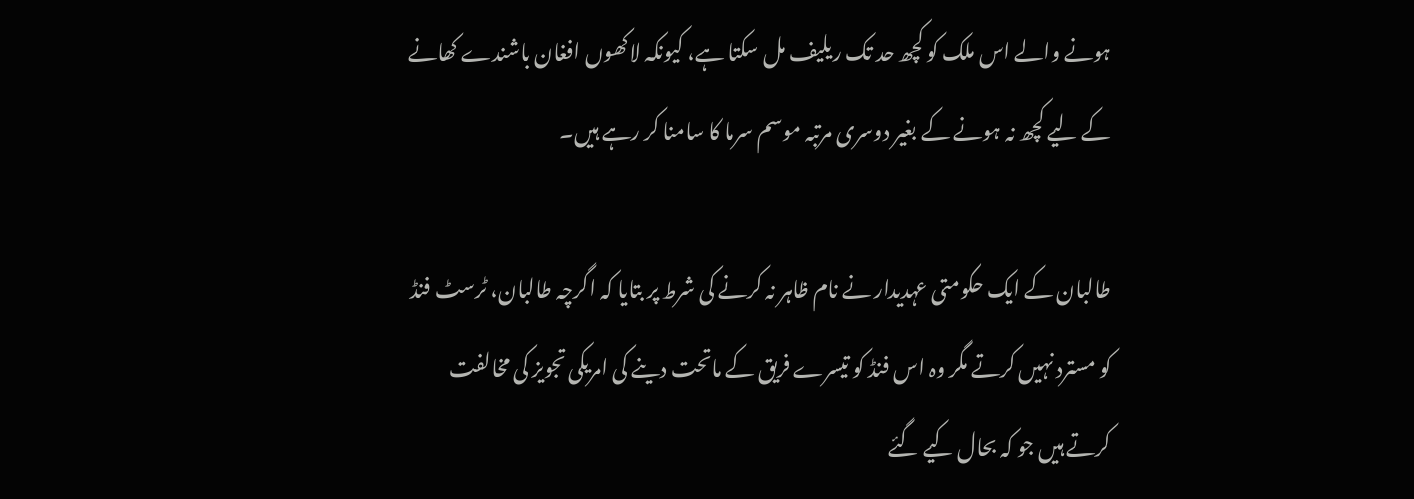ہونے والے اس ملک کو کچھ حد تک ریلیف مل سکتا ہے، کیونکہ لاکھوں افغان باشندے کھانے کے لیے کچھ نہ ہونے کے بغیر دوسری مرتبہ موسم سرما کا سامنا کر رہے ہیں۔

طالبان کے ایک حکومتی عہدیدار نے نام ظاہر نہ کرنے کی شرط پر بتایا کہ اگرچہ طالبان، ٹرسٹ فنڈ کو مسترد نہیں کرتے مگر وہ اس فنڈ کو تیسرے فریق کے ماتحت دینے کی امریکی تجویز کی مخالفت کرتے ہیں جو کہ بحال کیے گئے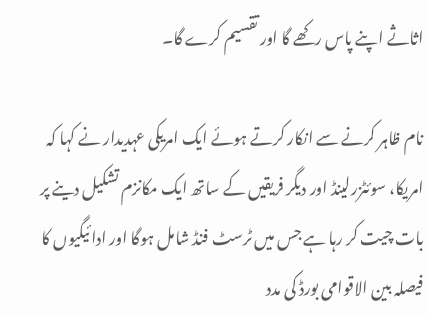اثاثے اپنے پاس رکھے گا اور تقسیم کرے گا۔

نام ظاہر کرنے سے انکار کرتے ہوئے ایک امریکی عہدیدار نے کہا کہ امریکا، سوئٹزرلینڈ اور دیگر فریقیں کے ساتھ ایک مکانزم تشکیل دینے پر بات چیت کر رہا ہے جس میں ٹرسٹ فنڈ شامل ہوگا اور ادائیگیوں کا فیصلہ بین الاقوامی بورڈ کی مدد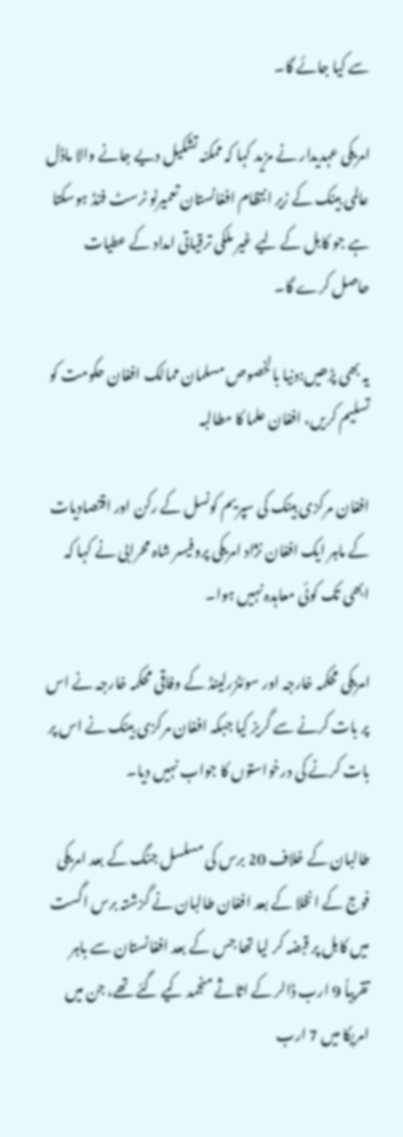سے کیا جائے گا۔

امریکی عہدیدار نے مزید کہا کہ ممکنہ تشکیل دیے جانے والا ماڈل عالمی بینک کے زیر انتظام افغانستان تعمیرنو ٹرسٹ فنڈ ہوسکتا ہے جو کابل کے لیے غیر ملکی ترقیاتی امداد کے عطیات حاصل کرے گا۔

یہ بھی پڑھیں:دنیا بالخصوص مسلمان ممالک افغان حکومت کو تسلیم کریں، افغان علما کا مطالبہ

افغان مرکزی بینک کی سپریم کونسل کے رکن اور اقتصادیات کے ماہر ایک افغان نژاد امریکی پروفیسر شاہ محرابی نے کہا کہ ابھی تک کوئی معاہدہ نہیں ہوا۔

امریکی محکمہ خارجہ اور سوئٹزرلینڈ کے وفاقی محکمہ خارجہ نے اس پر بات کرنے سے گریز کیا جبکہ افغان مرکزی بینک نے اس پر بات کرنے کی درخواستوں کا جواب نہیں دیا۔

طالبان کے خلاف 20 برس کی مسلسل جنگ کے بعد امریکی فوج کے انخلا کے بعد افغان طالبان نے گزشتہ برس اگست میں کابل پر قبضہ کر لیا تھا جس کے بعد افغانستان سے باہر تقریباً 9 ارب ڈالر کے اثاثے منجمد کیے گئے تھے، جن میں امریکا میں 7 ارب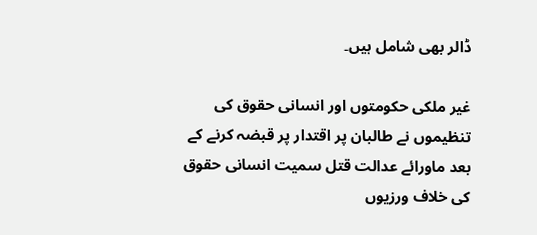ڈالر بھی شامل ہیں۔

غیر ملکی حکومتوں اور انسانی حقوق کی تنظیموں نے طالبان پر اقتدار پر قبضہ کرنے کے بعد ماورائے عدالت قتل سمیت انسانی حقوق کی خلاف ورزیوں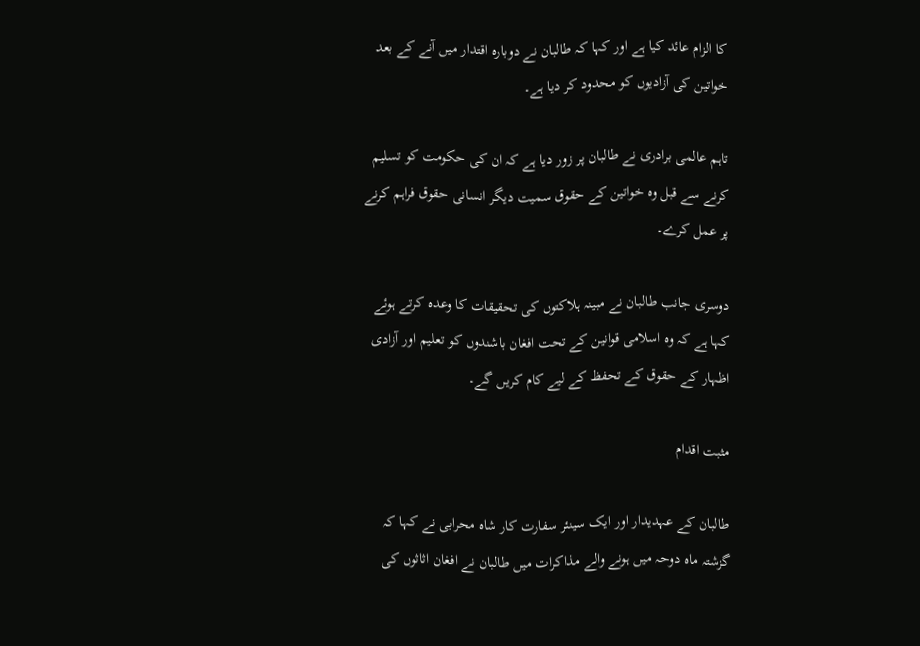کا الزام عائد کیا ہے اور کہا کہ طالبان نے دوبارہ اقتدار میں آنے کے بعد خواتین کی آزادیوں کو محدود کر دیا ہے۔

تاہم عالمی برادری نے طالبان پر زور دیا ہے کہ ان کی حکومت کو تسلیم کرنے سے قبل وہ خواتین کے حقوق سمیت دیگر انسانی حقوق فراہم کرنے پر عمل کرے۔

دوسری جانب طالبان نے مبینہ ہلاکتوں کی تحقیقات کا وعدہ کرتے ہوئے کہا ہے کہ وہ اسلامی قوانین کے تحت افغان باشندوں کو تعلیم اور آزادی اظہار کے حقوق کے تحفظ کے لیے کام کریں گے۔

مثبت اقدام

طالبان کے عہدیدار اور ایک سینئر سفارت کار شاہ محرابی نے کہا کہ گزشتہ ماہ دوحہ میں ہونے والے مذاکرات میں طالبان نے افغان اثاثوں کی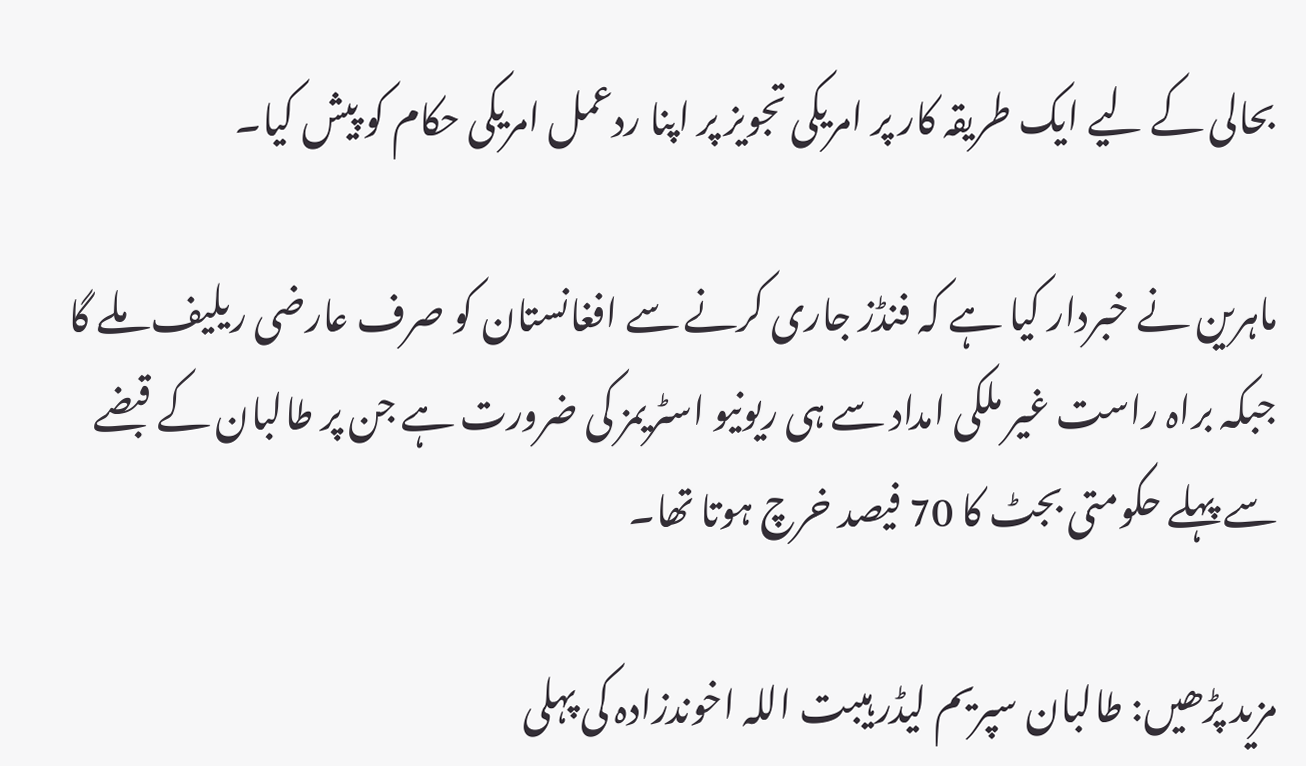بحالی کے لیے ایک طریقہ کار پر امریکی تجویز پر اپنا ردعمل امریکی حکام کو پیش کیا۔

ماہرین نے خبردار کیا ہے کہ فنڈز جاری کرنے سے افغانستان کو صرف عارضی ریلیف ملے گا جبکہ براہ راست غیر ملکی امداد سے ہی ریونیو اسٹریمز کی ضرورت ہے جن پر طالبان کے قبضے سے پہلے حکومتی بجٹ کا 70 فیصد خرچ ہوتا تھا۔

مزید پڑھیں: طالبان سپریم لیڈر ہیبت اللہ اخوندزادہ کی پہلی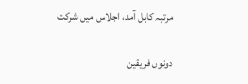مرتبہ کابل آمد، اجلاس میں شرکت

دونوں فریقین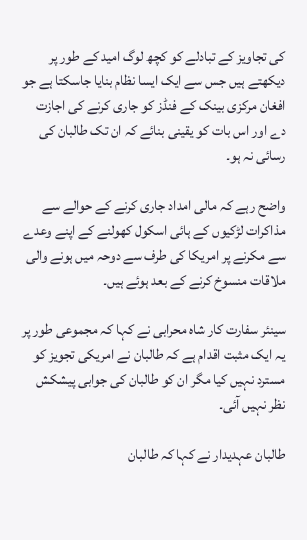کی تجاویز کے تبادلے کو کچھ لوگ امید کے طور پر دیکھتے ہیں جس سے ایک ایسا نظام بنایا جاسکتا ہے جو افغان مرکزی بینک کے فنڈز کو جاری کرنے کی اجازت دے اور اس بات کو یقینی بنائے کہ ان تک طالبان کی رسائی نہ ہو۔

واضح رہے کہ مالی امداد جاری کرنے کے حوالے سے مذاکرات لڑکیوں کے ہائی اسکول کھولنے کے اپنے وعدے سے مکرنے پر امریکا کی طرف سے دوحہ میں ہونے والی ملاقات منسوخ کرنے کے بعد ہوئے ہیں۔

سینئر سفارت کار شاہ محرابی نے کہا کہ مجموعی طور پر یہ ایک مثبت اقدام ہے کہ طالبان نے امریکی تجویز کو مسترد نہیں کیا مگر ان کو طالبان کی جوابی پیشکش نظر نہیں آئی۔

طالبان عہدیدار نے کہا کہ طالبان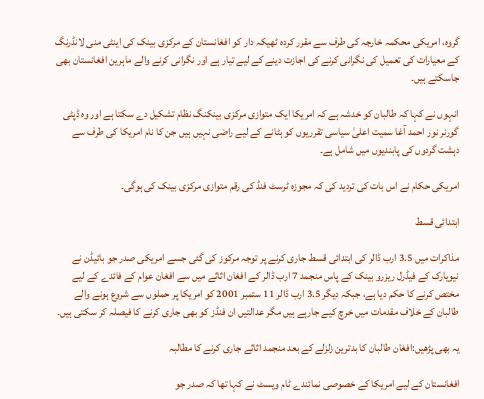گروہ، امریکی محکمہ خارجہ کی طرف سے مقرر کردہ ٹھیکہ دار کو افغانستان کے مرکزی بینک کی اینٹی منی لانڈرنگ کے معیارات کی تعمیل کی نگرانی کرنے کی اجازت دینے کے لیے تیار ہے اور نگرانی کرنے والے ماہرین افغانستان بھی جاسکتے ہیں۔

انہوں نے کہا کہ طالبان کو خدشہ ہے کہ امریکا ایک متوازی مرکزی بینکنگ نظام تشکیل دے سکتا ہے اور وہ ڈپٹی گورنر نور احمد آغا سمیت اعلیٰ سیاسی تقرریوں کو ہٹانے کے لیے راضی نہیں ہیں جن کا نام امریکا کی طرف سے دہشت گردوں کی پابندیوں میں شامل ہے۔

امریکی حکام نے اس بات کی تردید کی کہ مجوزہ ٹرسٹ فنڈ کی رقم متوازی مرکزی بینک کی ہوگی۔

ابتدائی قسط

مذاکرات میں 3.5 ارب ڈالر کی ابتدائی قسط جاری کرنے پر توجہ مرکوز کی گئی جسے امریکی صدر جو بائیڈن نے نیویارک کے فیڈرل ریزرو بینک کے پاس منجمد 7 ارب ڈالر کے افغان اثاثے میں سے افغان عوام کے فائدے کے لیے مختص کرنے کا حکم دیا ہے، جبکہ دیگر 3.5 ارب ڈالر 11 ستمبر 2001 کو امریکا پر حملوں سے شروع ہونے والے طالبان کے خلاف مقدمات میں خرچ کیے جارہے ہیں مگر عدالتیں ان فنڈز کو بھی جاری کرنے کا فیصلہ کر سکتی ہیں۔

یہ بھی پڑھیں:افغان طالبان کا بدترین زلزلے کے بعد منجمد اثاثے جاری کرنے کا مطالبہ

افغانستان کے لیے امریکا کے خصوصی نمائندے ٹام ویسٹ نے کہا تھا کہ صدر جو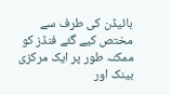بائیڈن کی طرف سے مختص کیے گئے فنڈز کو ممکنہ طور پر ایک مرکزی بینک اور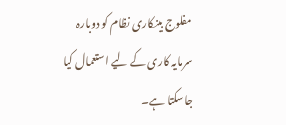مفلوج بینکاری نظام کو دوبارہ سرمایہ کاری کے لیے استعمال کیا جاسکتا ہے۔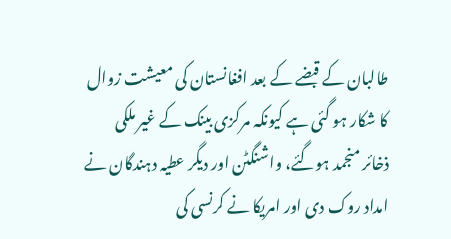طالبان کے قبضے کے بعد افغانستان کی معیشت زوال کا شکار ہو گئی ہے کیونکہ مرکزی بینک کے غیر ملکی ذخائر منجمد ہوگئے، واشنگٹن اور دیگر عطیہ دہندگان نے امداد روک دی اور امریکا نے کرنسی کی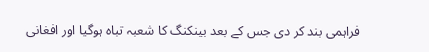فراہمی بند کر دی جس کے بعد بینکنگ کا شعبہ تباہ ہوگیا اور افغانی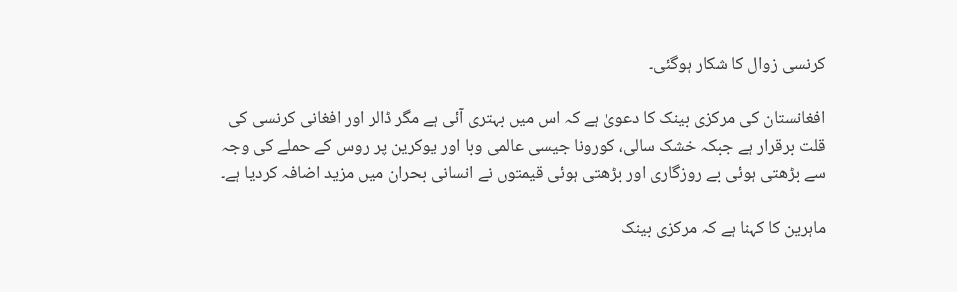کرنسی زوال کا شکار ہوگئی۔

افغانستان کی مرکزی بینک کا دعویٰ ہے کہ اس میں بہتری آئی ہے مگر ڈالر اور افغانی کرنسی کی قلت برقرار ہے جبکہ خشک سالی، کورونا جیسی عالمی وبا اور یوکرین پر روس کے حملے کی وجہ سے بڑھتی ہوئی بے روزگاری اور بڑھتی ہوئی قیمتوں نے انسانی بحران میں مزید اضافہ کردیا ہے۔

ماہرین کا کہنا ہے کہ مرکزی بینک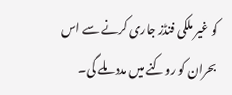کو غیر ملکی فنڈز جاری کرنے سے اس بحران کو روکنے میں مدد ملے گی۔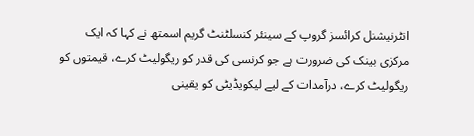انٹرنیشنل کرائسز گروپ کے سینئر کنسلٹنٹ گریم اسمتھ نے کہا کہ ایک مرکزی بینک کی ضرورت ہے جو کرنسی کی قدر کو ریگولیٹ کرے، قیمتوں کو ریگولیٹ کرے، درآمدات کے لیے لیکویڈیٹی کو یقینی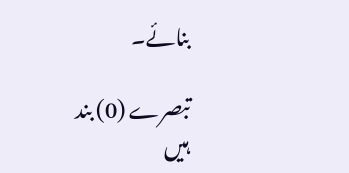بنائے۔

تبصرے (0) بند ہیں